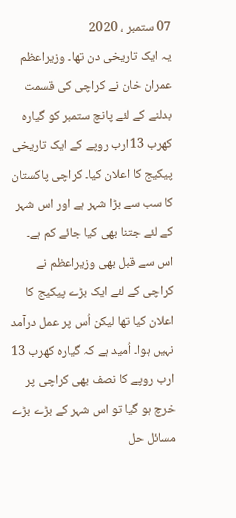07 ستمبر ، 2020
یہ ایک تاریخی دن تھا۔ وزیراعظم عمران خان نے کراچی کی قسمت بدلنے کے لئے پانچ ستمبر کو گیارہ کھرب 13ارب روپے کے ایک تاریخی پیکیج کا اعلان کیا۔ کراچی پاکستان کا سب سے بڑا شہر ہے اور اس شہر کے لئے جتنا بھی کیا جائے کم ہے۔
اس سے قبل بھی وزیراعظم نے کراچی کے لئے ایک بڑے پیکیج کا اعلان کیا تھا لیکن اُس پر عمل درآمد نہیں ہوا۔ اُمید ہے کہ گیارہ کھرب 13 ارب روپے کا نصف بھی کراچی پر خرچ ہو گیا تو اس شہر کے بڑے بڑے مسائل حل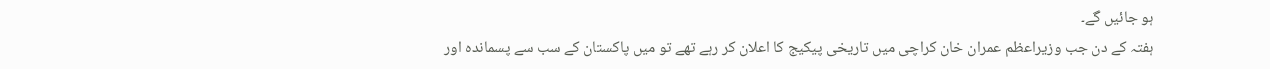ہو جائیں گے۔
ہفتہ کے دن جب وزیراعظم عمران خان کراچی میں تاریخی پیکیج کا اعلان کر رہے تھے تو میں پاکستان کے سب سے پسماندہ اور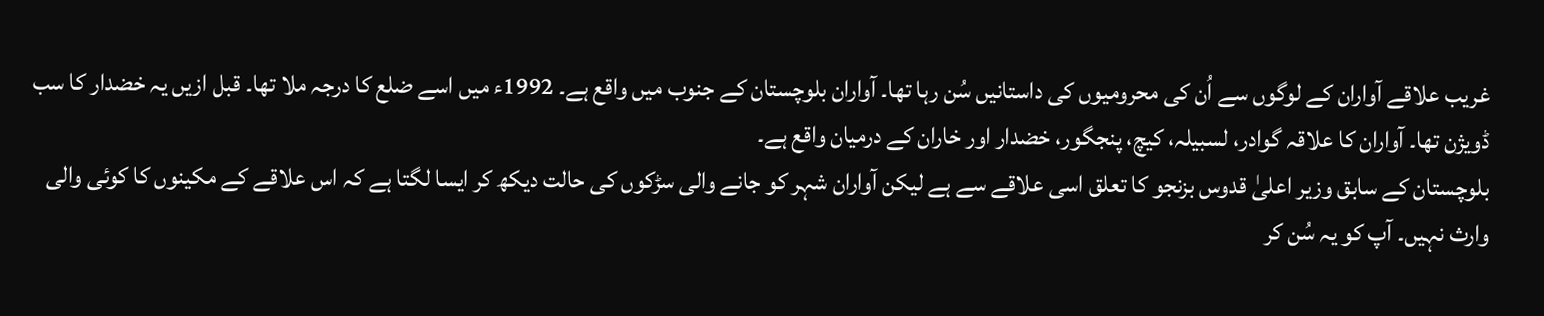غریب علاقے آواران کے لوگوں سے اُن کی محرومیوں کی داستانیں سُن رہا تھا۔ آواران بلوچستان کے جنوب میں واقع ہے۔ 1992ء میں اسے ضلع کا درجہ ملا تھا۔ قبل ازیں یہ خضدار کا سب ڈویژن تھا۔ آواران کا علاقہ گوادر، لسبیلہ، کیچ، پنجگور، خضدار اور خاران کے درمیان واقع ہے۔
بلوچستان کے سابق وزیر اعلیٰ قدوس بزنجو کا تعلق اسی علاقے سے ہے لیکن آواران شہر کو جانے والی سڑکوں کی حالت دیکھ کر ایسا لگتا ہے کہ اس علاقے کے مکینوں کا کوئی والی وارث نہیں۔ آپ کو یہ سُن کر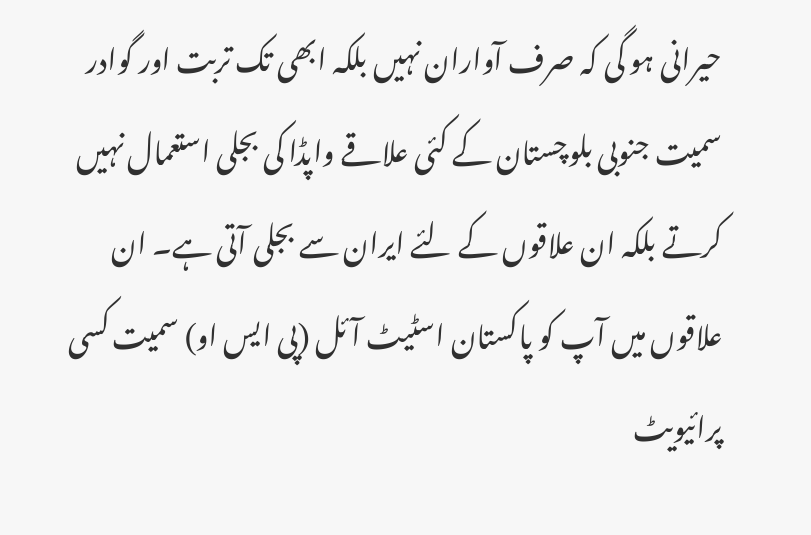حیرانی ہو گی کہ صرف آواران نہیں بلکہ ابھی تک تربت اور گوادر سمیت جنوبی بلوچستان کے کئی علاقے واپڈا کی بجلی استعمال نہیں کرتے بلکہ ان علاقوں کے لئے ایران سے بجلی آتی ہے۔ ان علاقوں میں آپ کو پاکستان اسٹیٹ آئل (پی ایس او) سمیت کسی پرائیویٹ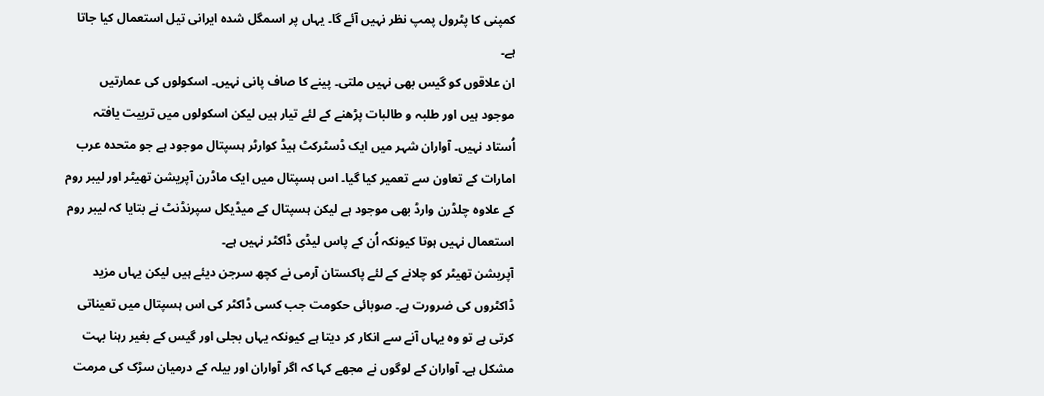کمپنی کا پٹرول پمپ نظر نہیں آئے گا۔ یہاں پر اسمگل شدہ ایرانی تیل استعمال کیا جاتا ہے۔
ان علاقوں کو گیس بھی نہیں ملتی۔ پینے کا صاف پانی نہیں۔ اسکولوں کی عمارتیں موجود ہیں اور طلبہ و طالبات پڑھنے کے لئے تیار ہیں لیکن اسکولوں میں تربیت یافتہ اُستاد نہیں۔ آواران شہر میں ایک ڈسٹرکٹ ہیڈ کوارٹر ہسپتال موجود ہے جو متحدہ عرب امارات کے تعاون سے تعمیر کیا گیا۔ اس ہسپتال میں ایک ماڈرن آپریشن تھیٹر اور لیبر روم کے علاوہ چلڈرن وارڈ بھی موجود ہے لیکن ہسپتال کے میڈیکل سپرنڈنٹ نے بتایا کہ لیبر روم استعمال نہیں ہوتا کیونکہ اُن کے پاس لیڈی ڈاکٹر نہیں ہے۔
آپریشن تھیٹر کو چلانے کے لئے پاکستان آرمی نے کچھ سرجن دیئے ہیں لیکن یہاں مزید ڈاکٹروں کی ضرورت ہے۔ صوبائی حکومت جب کسی ڈاکٹر کی اس ہسپتال میں تعیناتی کرتی ہے تو وہ یہاں آنے سے انکار کر دیتا ہے کیونکہ یہاں بجلی اور گیس کے بغیر رہنا بہت مشکل ہے۔ آواران کے لوگوں نے مجھے کہا کہ اگر آواران اور بیلہ کے درمیان سڑک کی مرمت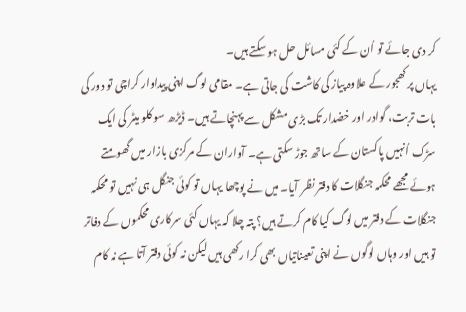کر دی جائے تو اُن کے کئی مسائل حل ہو سکتے ہیں۔
یہاں پر کھجور کے علاوہ پیاز کی کاشت کی جاتی ہے۔ مقامی لوگ اپنی پیداوار کراچی تو دور کی بات تربت، گوادر اور خضدار تک بڑی مشکل سے پہنچاتے ہیں۔ ڈیڑھ سو کلو میٹر کی ایک سڑک اُنہیں پاکستان کے ساتھ جوڑ سکتی ہے۔ آواران کے مرکزی بازار میں گھومتے ہوئے مجھے محکمہ جنگلات کا دفتر نظر آیا۔ میں نے پوچھا یہاں تو کوئی جنگل ہی نہیں تو محکمہ جنگلات کے دفتر میں لوگ کیا کام کرتے ہیں؟ پتہ چلا کہ یہاں کئی سرکاری محکموں کے دفاتر تو ہیں اور وہاں لوگوں نے اپنی تعیناتیاں بھی کرا رکھی ہیں لیکن نہ کوئی دفتر آتا ہے نہ کام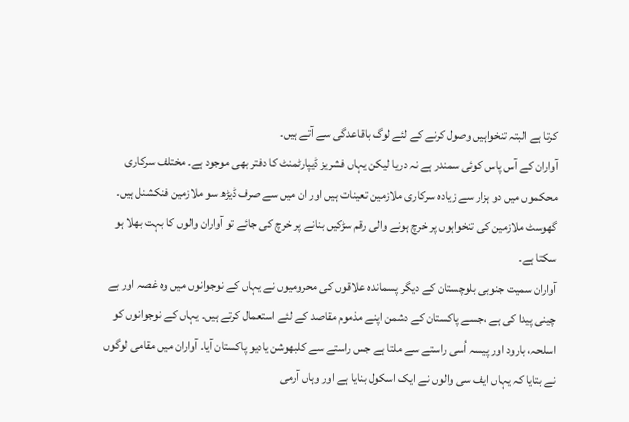کرتا ہے البتہ تنخواہیں وصول کرنے کے لئے لوگ باقاعدگی سے آتے ہیں۔
آواران کے آس پاس کوئی سمندر ہے نہ دریا لیکن یہاں فشریز ڈیپارٹمنٹ کا دفتر بھی موجود ہے۔ مختلف سرکاری محکموں میں دو ہزار سے زیادہ سرکاری ملازمین تعینات ہیں اور ان میں سے صرف ڈیڑھ سو ملازمین فنکشنل ہیں۔ گھوسٹ ملازمین کی تنخواہوں پر خرچ ہونے والی رقم سڑکیں بنانے پر خرچ کی جائے تو آواران والوں کا بہت بھلا ہو سکتا ہے۔
آواران سمیت جنوبی بلوچستان کے دیگر پسماندہ علاقوں کی محرومیوں نے یہاں کے نوجوانوں میں وہ غصہ اور بے چینی پیدا کی ہے ،جسے پاکستان کے دشمن اپنے مذموم مقاصد کے لئے استعمال کرتے ہیں۔ یہاں کے نوجوانوں کو اسلحہ، بارود اور پیسہ اُسی راستے سے ملتا ہے جس راستے سے کلبھوشن یادیو پاکستان آیا۔ آواران میں مقامی لوگوں نے بتایا کہ یہاں ایف سی والوں نے ایک اسکول بنایا ہے اور وہاں آرمی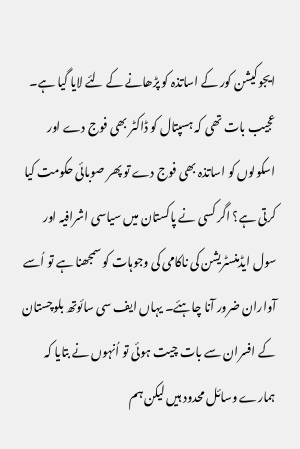ایجوکیشن کور کے اساتذہ کو پڑھانے کے لئے لایا گیا ہے۔
عجیب بات تھی کہ ہسپتال کو ڈاکٹر بھی فوج دے اور اسکولوں کو اساتذہ بھی فوج دے تو پھر صوبائی حکومت کیا کرتی ہے؟ اگر کسی نے پاکستان میں سیاسی اشرافیہ اور سول ایڈمنسٹریشن کی ناکامی کی وجوہات کو سمجھنا ہے تو اُسے آواران ضرور آنا چاہئے۔ یہاں ایف سی سائوتھ بلوچستان کے افسران سے بات چیت ہوئی تو اُنہوں نے بتایا کہ ہمارے وسائل محدود ہیں لیکن ہم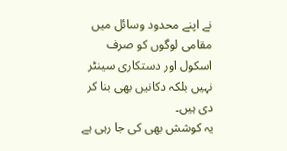نے اپنے محدود وسائل میں مقامی لوگوں کو صرف اسکول اور دستکاری سینٹر نہیں بلکہ دکانیں بھی بنا کر دی ہیں۔
یہ کوشش بھی کی جا رہی ہے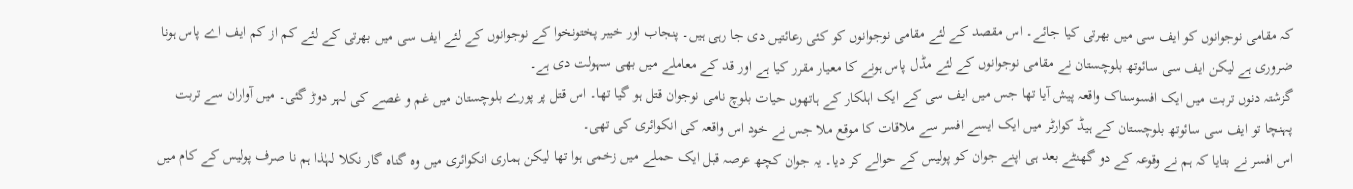کہ مقامی نوجوانوں کو ایف سی میں بھرتی کیا جائے۔ اس مقصد کے لئے مقامی نوجوانوں کو کئی رعائتیں دی جا رہی ہیں۔ پنجاب اور خیبر پختونخوا کے نوجوانوں کے لئے ایف سی میں بھرتی کے لئے کم از کم ایف اے پاس ہونا ضروری ہے لیکن ایف سی سائوتھ بلوچستان نے مقامی نوجوانوں کے لئے مڈل پاس ہونے کا معیار مقرر کیا ہے اور قد کے معاملے میں بھی سہولت دی ہے۔
گزشتہ دنوں تربت میں ایک افسوسناک واقعہ پیش آیا تھا جس میں ایف سی کے ایک اہلکار کے ہاتھوں حیات بلوچ نامی نوجوان قتل ہو گیا تھا۔ اس قتل پر پورے بلوچستان میں غم و غصے کی لہر دوڑ گئی۔ میں آواران سے تربت پہنچا تو ایف سی سائوتھ بلوچستان کے ہیڈ کوارٹر میں ایک ایسے افسر سے ملاقات کا موقع ملا جس نے خود اس واقعہ کی انکوائری کی تھی۔
اس افسر نے بتایا کہ ہم نے وقوعہ کے دو گھنٹے بعد ہی اپنے جوان کو پولیس کے حوالے کر دیا۔ یہ جوان کچھ عرصہ قبل ایک حملے میں زخمی ہوا تھا لیکن ہماری انکوائری میں وہ گناہ گار نکلا لہٰذا ہم نا صرف پولیس کے کام میں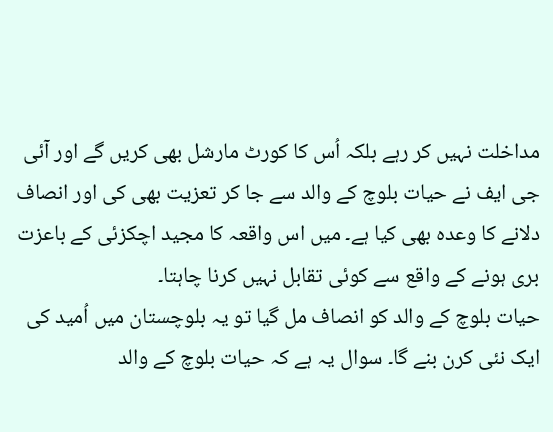مداخلت نہیں کر رہے بلکہ اُس کا کورٹ مارشل بھی کریں گے اور آئی جی ایف نے حیات بلوچ کے والد سے جا کر تعزیت بھی کی اور انصاف دلانے کا وعدہ بھی کیا ہے۔ میں اس واقعہ کا مجید اچکزئی کے باعزت بری ہونے کے واقع سے کوئی تقابل نہیں کرنا چاہتا۔
حیات بلوچ کے والد کو انصاف مل گیا تو یہ بلوچستان میں اُمید کی ایک نئی کرن بنے گا۔ سوال یہ ہے کہ حیات بلوچ کے والد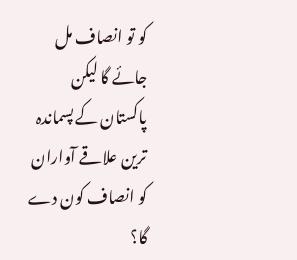کو تو انصاف مل جائے گا لیکن پاکستان کے پسماندہ ترین علاقے آواران کو انصاف کون دے گا؟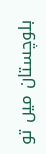بلوچستان میں تو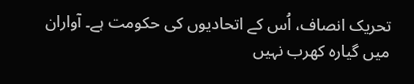تحریک انصاف، اُس کے اتحادیوں کی حکومت ہے۔ آواران میں گیارہ کھرب نہیں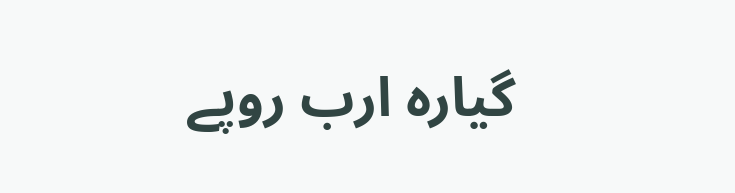گیارہ ارب روپے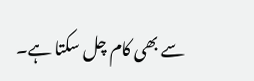سے بھی کام چل سکتا ہے۔